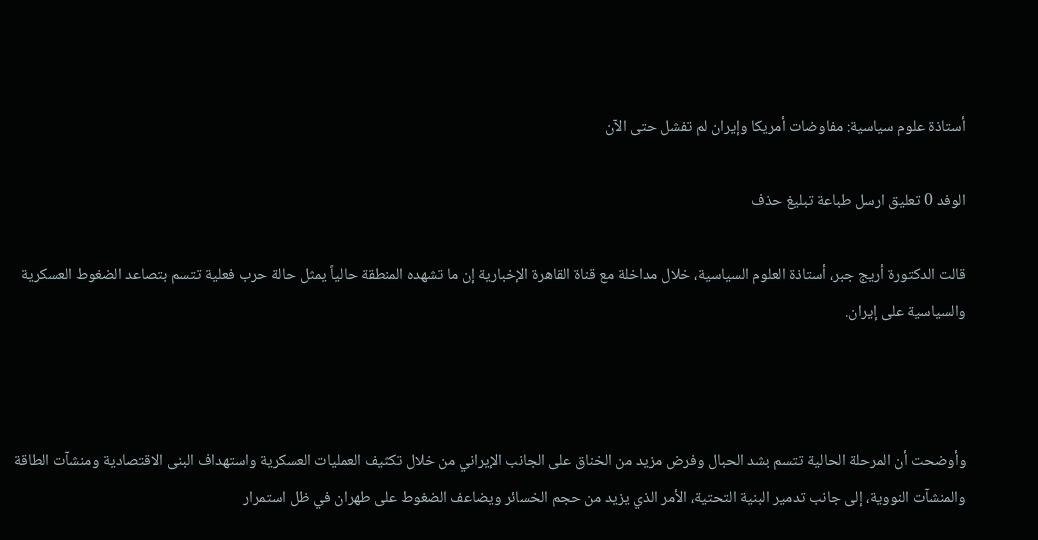أستاذة علوم سياسية: مفاوضات أمريكا وإيران لم تفشل حتى الآن

الوفد 0 تعليق ارسل طباعة تبليغ حذف

قالت الدكتورة أريج جبر، أستاذة العلوم السياسية، خلال مداخلة مع قناة القاهرة الإخبارية إن ما تشهده المنطقة حالياً يمثل حالة حرب فعلية تتسم بتصاعد الضغوط العسكرية والسياسية على إيران.



وأوضحت أن المرحلة الحالية تتسم بشد الحبال وفرض مزيد من الخناق على الجانب الإيراني من خلال تكثيف العمليات العسكرية واستهداف البنى الاقتصادية ومنشآت الطاقة والمنشآت النووية، إلى جانب تدمير البنية التحتية، الأمر الذي يزيد من حجم الخسائر ويضاعف الضغوط على طهران في ظل استمرار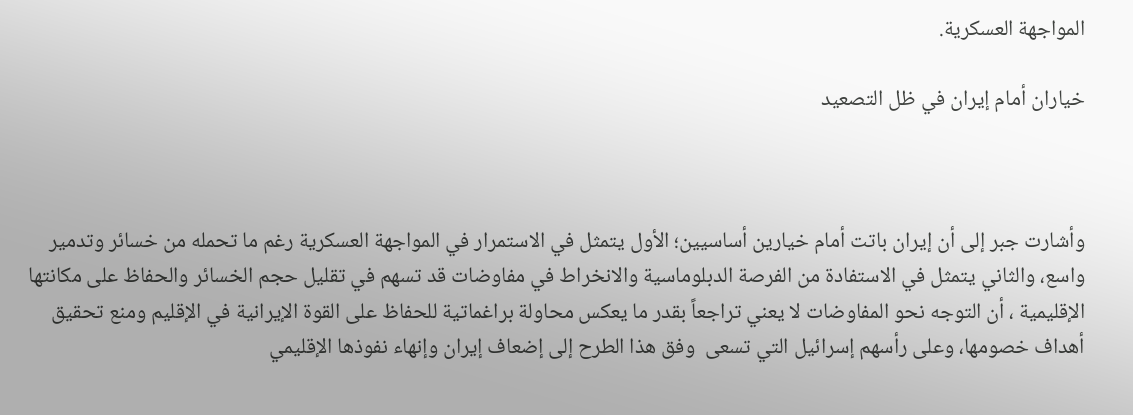المواجهة العسكرية.

خياران أمام إيران في ظل التصعيد



وأشارت جبر إلى أن إيران باتت أمام خيارين أساسيين؛ الأول يتمثل في الاستمرار في المواجهة العسكرية رغم ما تحمله من خسائر وتدمير واسع، والثاني يتمثل في الاستفادة من الفرصة الدبلوماسية والانخراط في مفاوضات قد تسهم في تقليل حجم الخسائر والحفاظ على مكانتها الإقليمية ، أن التوجه نحو المفاوضات لا يعني تراجعاً بقدر ما يعكس محاولة براغماتية للحفاظ على القوة الإيرانية في الإقليم ومنع تحقيق أهداف خصومها، وعلى رأسهم إسرائيل التي تسعى  وفق هذا الطرح إلى إضعاف إيران وإنهاء نفوذها الإقليمي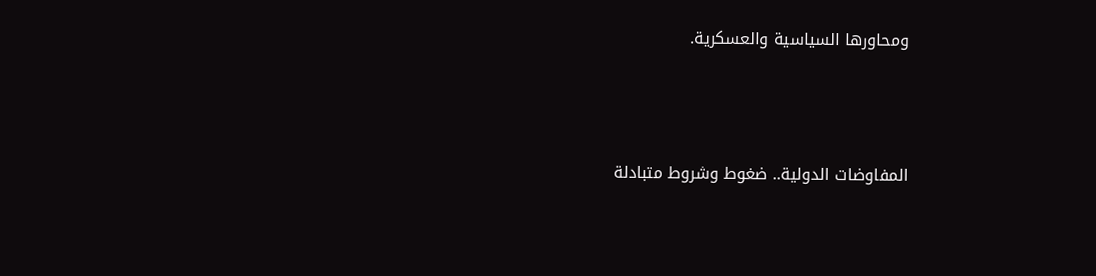ومحاورها السياسية والعسكرية.



المفاوضات الدولية.. ضغوط وشروط متبادلة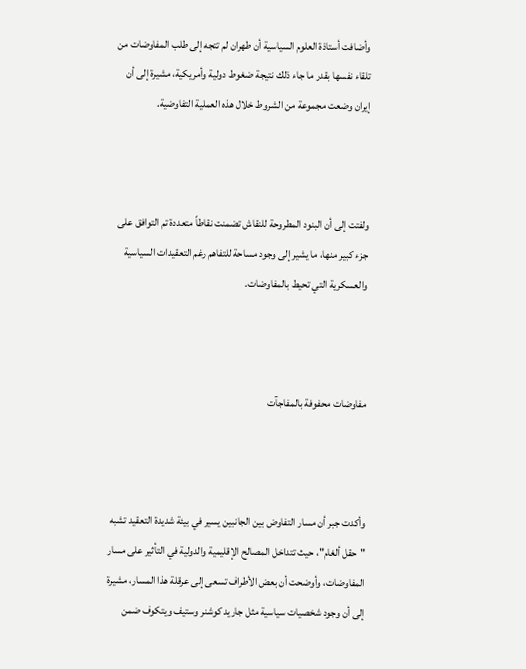وأضافت أستاذة العلوم السياسية أن طهران لم تتجه إلى طلب المفاوضات من تلقاء نفسها بقدر ما جاء ذلك نتيجة ضغوط دولية وأمريكية، مشيرة إلى أن إيران وضعت مجموعة من الشروط خلال هذه العملية التفاوضية.



ولفتت إلى أن البنود المطروحة للنقاش تضمنت نقاطاً متعددة تم التوافق على جزء كبير منها، ما يشير إلى وجود مساحة للتفاهم رغم التعقيدات السياسية والعسكرية التي تحيط بالمفاوضات.



مفاوضات محفوفة بالمفاجآت



وأكدت جبر أن مسار التفاوض بين الجانبين يسير في بيئة شديدة التعقيد تشبه "حقل ألغام"، حيث تتداخل المصالح الإقليمية والدولية في التأثير على مسار المفاوضات، وأوضحت أن بعض الأطراف تسعى إلى عرقلة هذا المسار، مشيرة إلى أن وجود شخصيات سياسية مثل جاريد كوشنر وستيف ويتكوف ضمن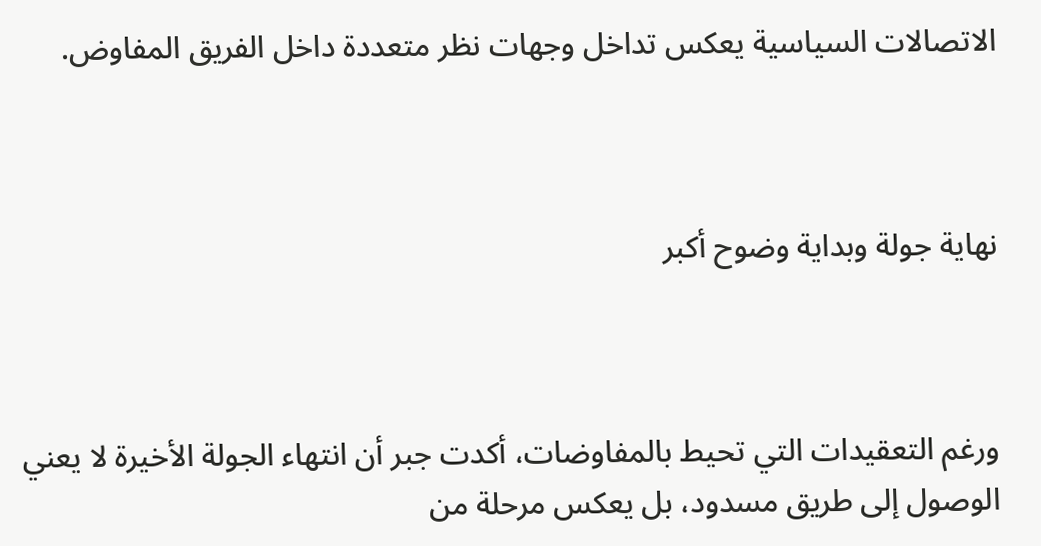الاتصالات السياسية يعكس تداخل وجهات نظر متعددة داخل الفريق المفاوض.



نهاية جولة وبداية وضوح أكبر



ورغم التعقيدات التي تحيط بالمفاوضات، أكدت جبر أن انتهاء الجولة الأخيرة لا يعني الوصول إلى طريق مسدود، بل يعكس مرحلة من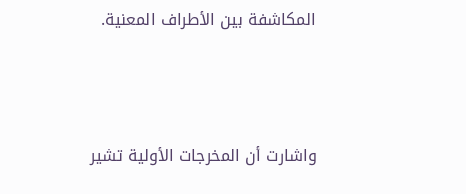المكاشفة بين الأطراف المعنية.



واشارت أن المخرجات الأولية تشير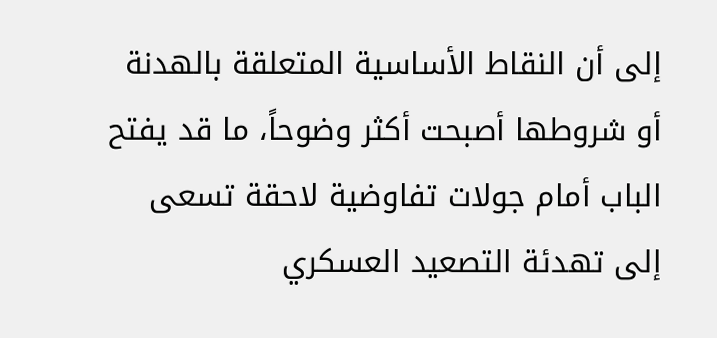إلى أن النقاط الأساسية المتعلقة بالهدنة أو شروطها أصبحت أكثر وضوحاً، ما قد يفتح الباب أمام جولات تفاوضية لاحقة تسعى إلى تهدئة التصعيد العسكري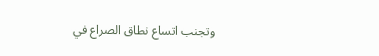وتجنب اتساع نطاق الصراع في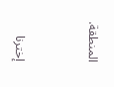المنطقة.



إخترنا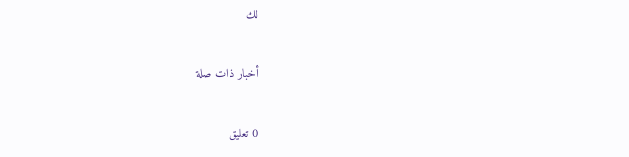لك

أخبار ذات صلة

0 تعليق